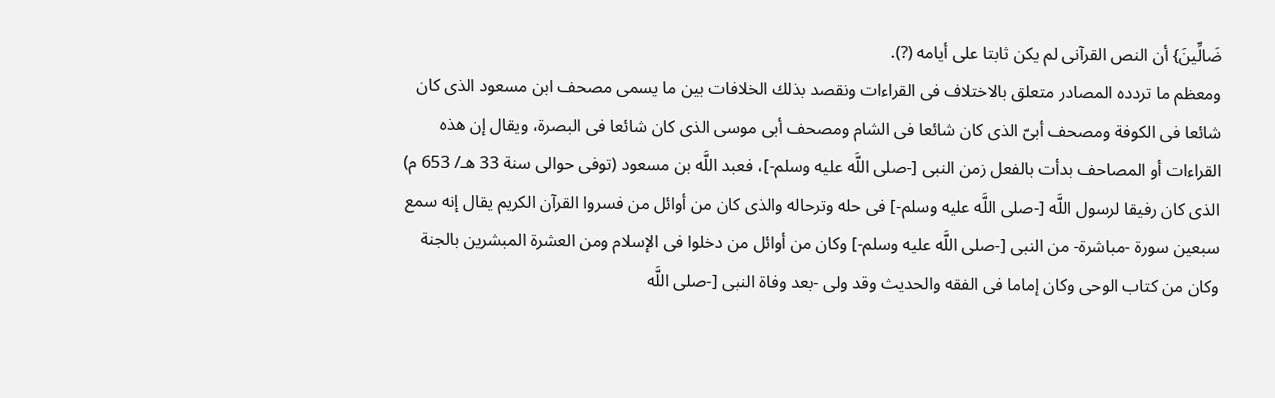ضَالِّينَ} أن النص القرآنى لم يكن ثابتا على أيامه (?).
ومعظم ما تردده المصادر متعلق بالاختلاف فى القراءات ونقصد بذلك الخلافات بين ما يسمى مصحف ابن مسعود الذى كان شائعا فى الكوفة ومصحف أبىّ الذى كان شائعا فى الشام ومصحف أبى موسى الذى كان شائعا فى البصرة، ويقال إن هذه القراءات أو المصاحف بدأت بالفعل زمن النبى [-صلى اللَّه عليه وسلم-]، فعبد اللَّه بن مسعود (توفى حوالى سنة 33 هـ/ 653 م) الذى كان رفيقا لرسول اللَّه [-صلى اللَّه عليه وسلم-] فى حله وترحاله والذى كان من أوائل من فسروا القرآن الكريم يقال إنه سمع سبعين سورة -مباشرة- من النبى [-صلى اللَّه عليه وسلم-] وكان من أوائل من دخلوا فى الإسلام ومن العشرة المبشرين بالجنة وكان من كتاب الوحى وكان إماما فى الفقه والحديث وقد ولى -بعد وفاة النبى [-صلى اللَّه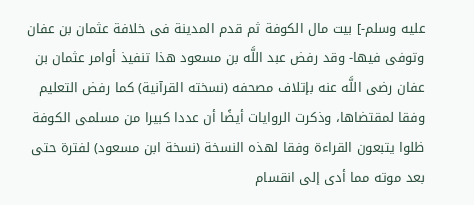عليه وسلم-] بيت مال الكوفة ثم قدم المدينة فى خلافة عثمان بن عفان وتوفى فيها- وقد رفض عبد اللَّه بن مسعود هذا تنفيذ أوامر عثمان بن عفان رضى اللَّه عنه بإتلاف مصحفه (نسخته القرآنية) كما رفض التعليم وفقا لمقتضاها، وذكرت الروايات أيضًا أن عددا كبيرا من مسلمى الكوفة ظلوا يتبعون القراءة وفقا لهذه النسخة (نسخة ابن مسعود) لفترة حتى بعد موته مما أدى إلى انقسام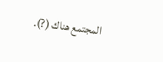المجتمع هناك (?).